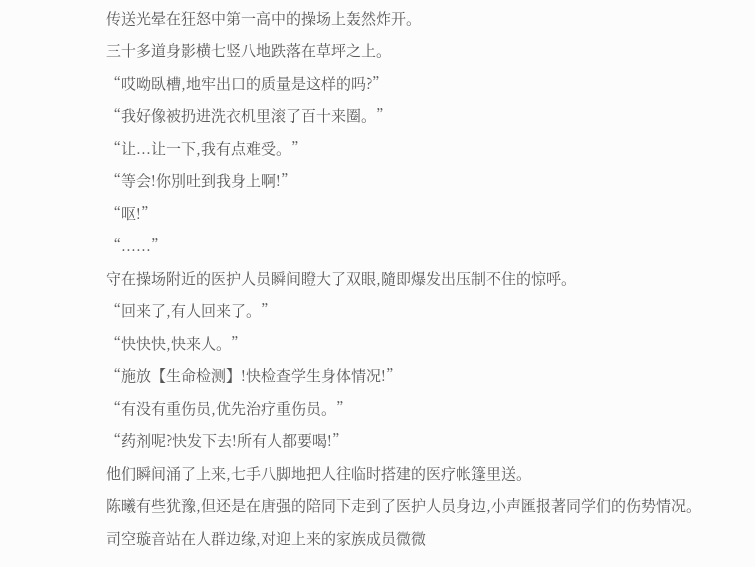传送光晕在狂怒中第一高中的操场上轰然炸开。
三十多道身影横七竖八地跌落在草坪之上。
“哎呦臥槽,地牢出口的质量是这样的吗?”
“我好像被扔进洗衣机里滚了百十来圈。”
“让...让一下,我有点难受。”
“等会!你別吐到我身上啊!”
“呕!”
“......”
守在操场附近的医护人员瞬间瞪大了双眼,隨即爆发出压制不住的惊呼。
“回来了,有人回来了。”
“快快快,快来人。”
“施放【生命检测】!快检查学生身体情况!”
“有没有重伤员,优先治疗重伤员。”
“药剂呢?快发下去!所有人都要喝!”
他们瞬间涌了上来,七手八脚地把人往临时搭建的医疗帐篷里送。
陈曦有些犹豫,但还是在唐强的陪同下走到了医护人员身边,小声匯报著同学们的伤势情况。
司空璇音站在人群边缘,对迎上来的家族成员微微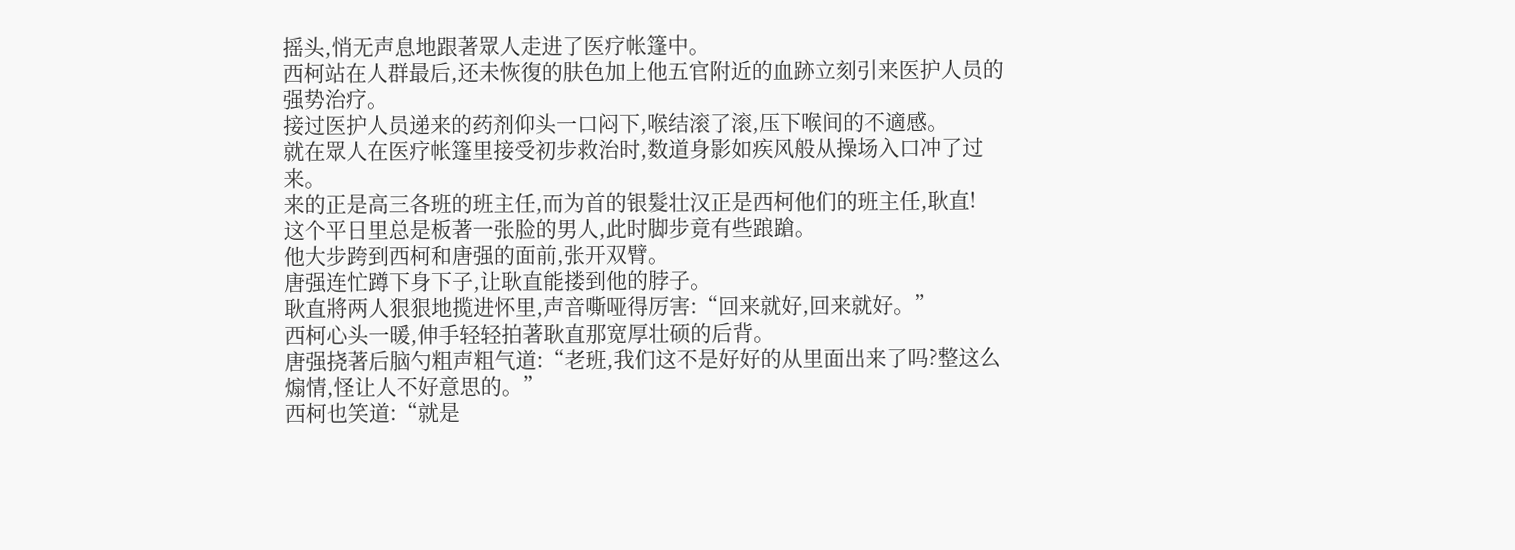摇头,悄无声息地跟著眾人走进了医疗帐篷中。
西柯站在人群最后,还未恢復的肤色加上他五官附近的血跡立刻引来医护人员的强势治疗。
接过医护人员递来的药剂仰头一口闷下,喉结滚了滚,压下喉间的不適感。
就在眾人在医疗帐篷里接受初步救治时,数道身影如疾风般从操场入口冲了过来。
来的正是高三各班的班主任,而为首的银髮壮汉正是西柯他们的班主任,耿直!
这个平日里总是板著一张脸的男人,此时脚步竟有些踉蹌。
他大步跨到西柯和唐强的面前,张开双臂。
唐强连忙蹲下身下子,让耿直能搂到他的脖子。
耿直將两人狠狠地揽进怀里,声音嘶哑得厉害:“回来就好,回来就好。”
西柯心头一暖,伸手轻轻拍著耿直那宽厚壮硕的后背。
唐强挠著后脑勺粗声粗气道:“老班,我们这不是好好的从里面出来了吗?整这么煽情,怪让人不好意思的。”
西柯也笑道:“就是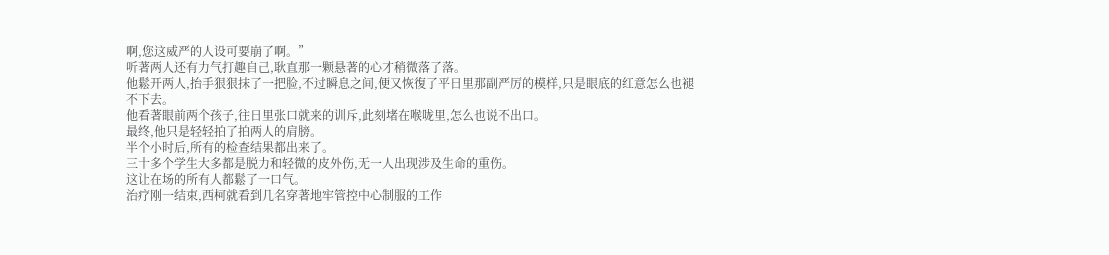啊,您这威严的人设可要崩了啊。”
听著两人还有力气打趣自己,耿直那一颗悬著的心才稍微落了落。
他鬆开两人,抬手狠狠抹了一把脸,不过瞬息之间,便又恢復了平日里那副严厉的模样,只是眼底的红意怎么也褪不下去。
他看著眼前两个孩子,往日里张口就来的训斥,此刻堵在喉咙里,怎么也说不出口。
最终,他只是轻轻拍了拍两人的肩膀。
半个小时后,所有的检查结果都出来了。
三十多个学生大多都是脱力和轻微的皮外伤,无一人出现涉及生命的重伤。
这让在场的所有人都鬆了一口气。
治疗刚一结束,西柯就看到几名穿著地牢管控中心制服的工作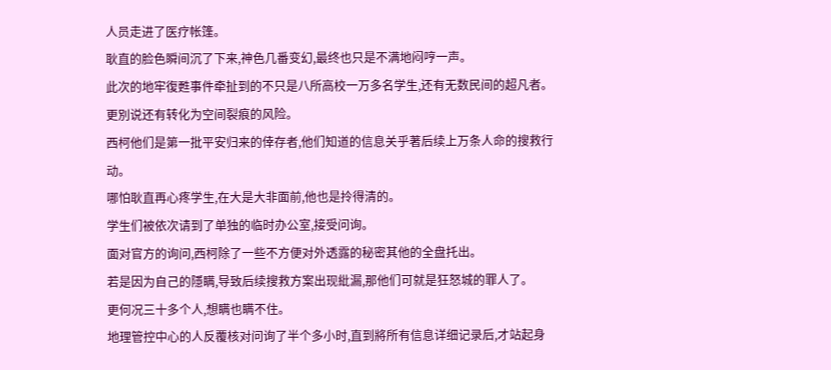人员走进了医疗帐篷。
耿直的脸色瞬间沉了下来,神色几番变幻,最终也只是不满地闷哼一声。
此次的地牢復甦事件牵扯到的不只是八所高校一万多名学生,还有无数民间的超凡者。
更別说还有转化为空间裂痕的风险。
西柯他们是第一批平安归来的倖存者,他们知道的信息关乎著后续上万条人命的搜救行动。
哪怕耿直再心疼学生,在大是大非面前,他也是拎得清的。
学生们被依次请到了单独的临时办公室,接受问询。
面对官方的询问,西柯除了一些不方便对外透露的秘密其他的全盘托出。
若是因为自己的隱瞒,导致后续搜救方案出现紕漏,那他们可就是狂怒城的罪人了。
更何况三十多个人,想瞒也瞒不住。
地理管控中心的人反覆核对问询了半个多小时,直到將所有信息详细记录后,才站起身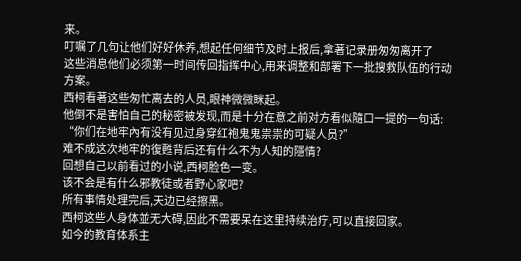来。
叮嘱了几句让他们好好休养,想起任何细节及时上报后,拿著记录册匆匆离开了
这些消息他们必须第一时间传回指挥中心,用来调整和部署下一批搜救队伍的行动方案。
西柯看著这些匆忙离去的人员,眼神微微眯起。
他倒不是害怕自己的秘密被发现,而是十分在意之前对方看似隨口一提的一句话:
“你们在地牢內有没有见过身穿红袍鬼鬼祟祟的可疑人员?”
难不成这次地牢的復甦背后还有什么不为人知的隱情?
回想自己以前看过的小说,西柯脸色一变。
该不会是有什么邪教徒或者野心家吧?
所有事情处理完后,天边已经擦黑。
西柯这些人身体並无大碍,因此不需要呆在这里持续治疗,可以直接回家。
如今的教育体系主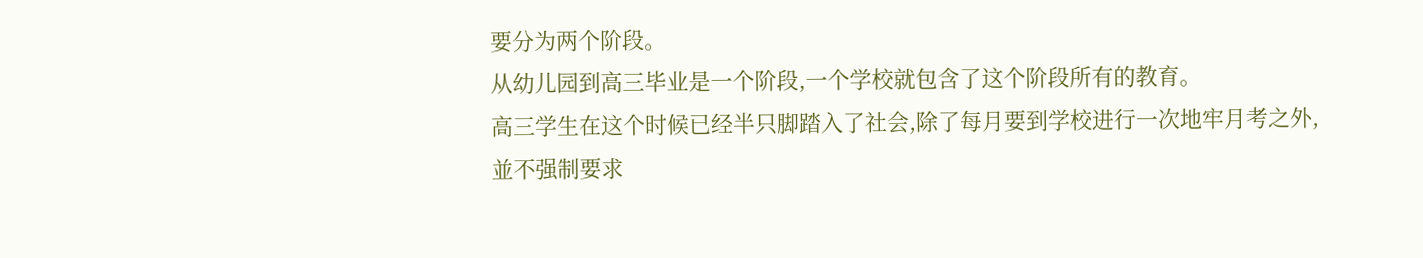要分为两个阶段。
从幼儿园到高三毕业是一个阶段,一个学校就包含了这个阶段所有的教育。
高三学生在这个时候已经半只脚踏入了社会,除了每月要到学校进行一次地牢月考之外,並不强制要求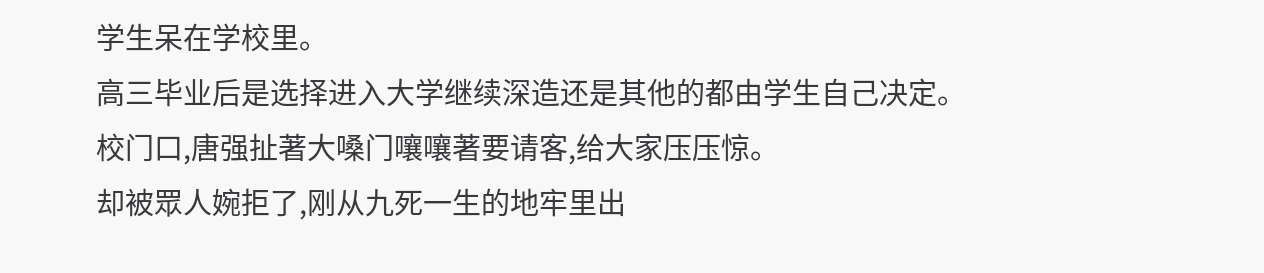学生呆在学校里。
高三毕业后是选择进入大学继续深造还是其他的都由学生自己决定。
校门口,唐强扯著大嗓门嚷嚷著要请客,给大家压压惊。
却被眾人婉拒了,刚从九死一生的地牢里出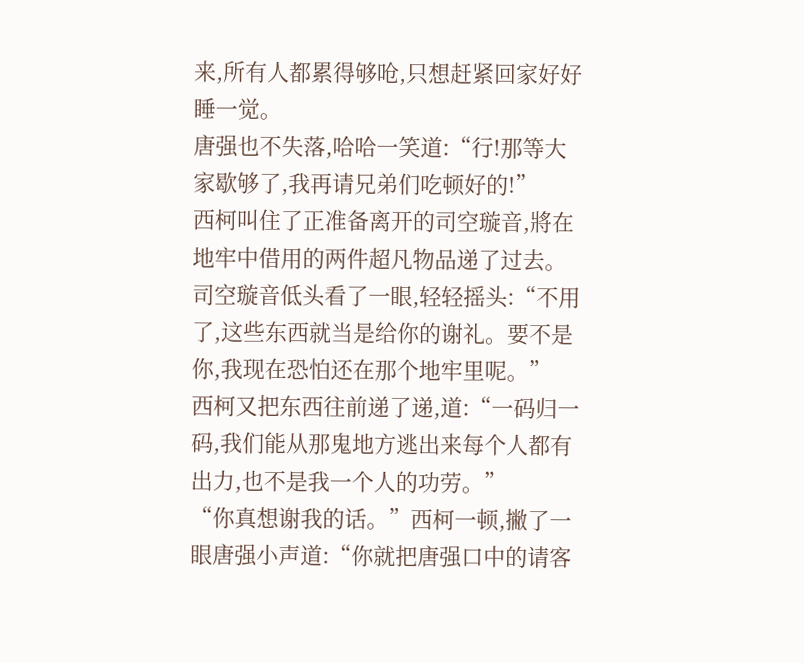来,所有人都累得够呛,只想赶紧回家好好睡一觉。
唐强也不失落,哈哈一笑道:“行!那等大家歇够了,我再请兄弟们吃顿好的!”
西柯叫住了正准备离开的司空璇音,將在地牢中借用的两件超凡物品递了过去。
司空璇音低头看了一眼,轻轻摇头:“不用了,这些东西就当是给你的谢礼。要不是你,我现在恐怕还在那个地牢里呢。”
西柯又把东西往前递了递,道:“一码归一码,我们能从那鬼地方逃出来每个人都有出力,也不是我一个人的功劳。”
“你真想谢我的话。”西柯一顿,撇了一眼唐强小声道:“你就把唐强口中的请客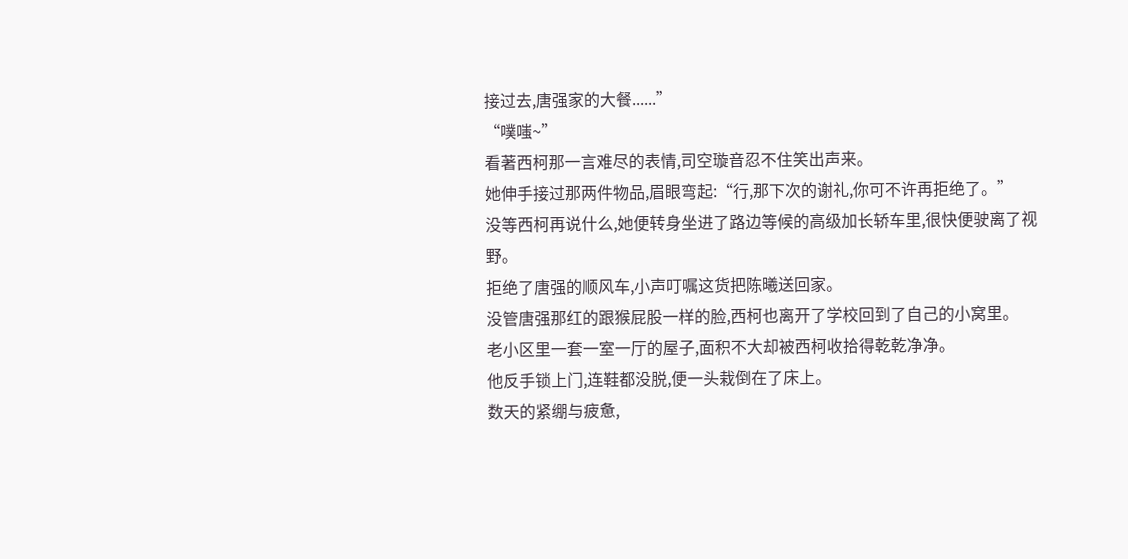接过去,唐强家的大餐......”
“噗嗤~”
看著西柯那一言难尽的表情,司空璇音忍不住笑出声来。
她伸手接过那两件物品,眉眼弯起:“行,那下次的谢礼,你可不许再拒绝了。”
没等西柯再说什么,她便转身坐进了路边等候的高级加长轿车里,很快便驶离了视野。
拒绝了唐强的顺风车,小声叮嘱这货把陈曦送回家。
没管唐强那红的跟猴屁股一样的脸,西柯也离开了学校回到了自己的小窝里。
老小区里一套一室一厅的屋子,面积不大却被西柯收拾得乾乾净净。
他反手锁上门,连鞋都没脱,便一头栽倒在了床上。
数天的紧绷与疲惫,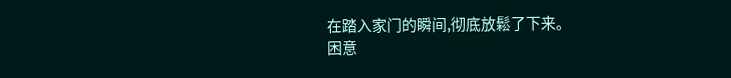在踏入家门的瞬间,彻底放鬆了下来。
困意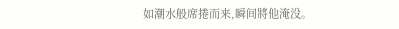如潮水般席捲而来,瞬间將他淹没。